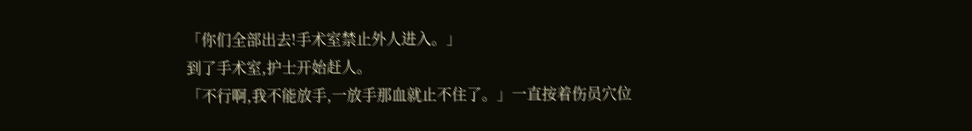「你们全部出去!手术室禁止外人进入。」
到了手术室,护士开始赶人。
「不行啊,我不能放手,一放手那血就止不住了。」一直按着伤员穴位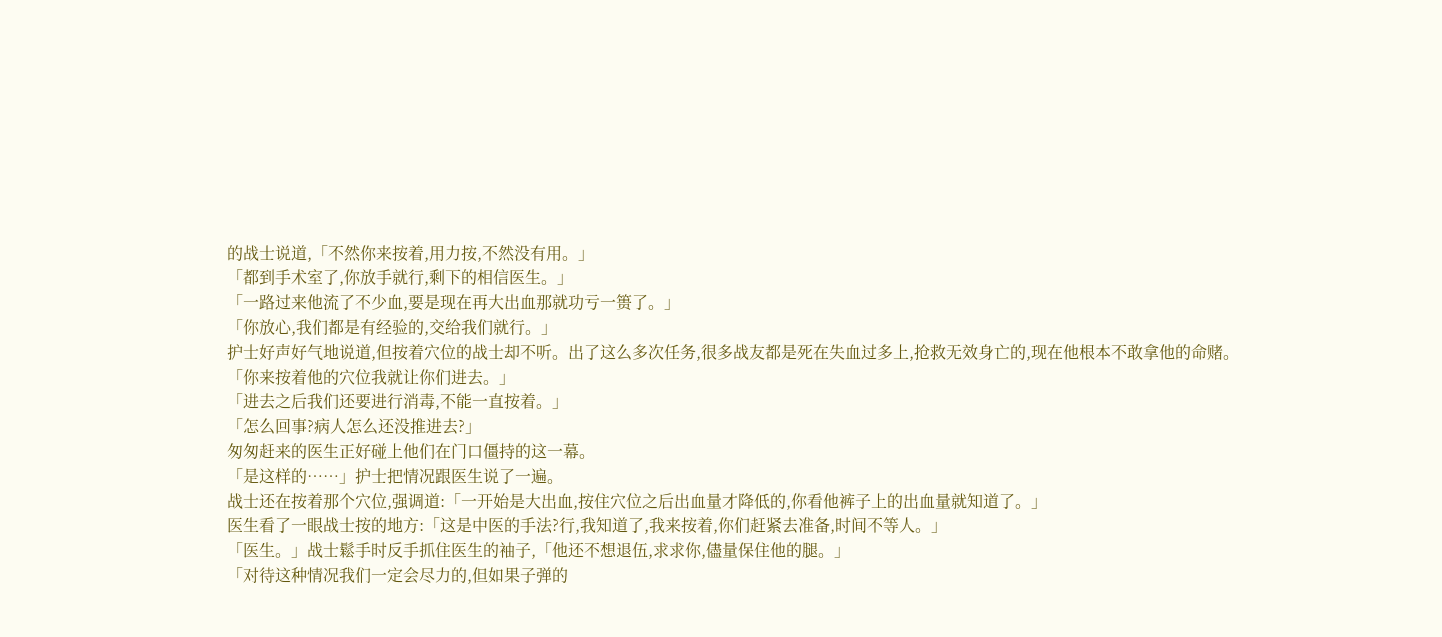的战士说道,「不然你来按着,用力按,不然没有用。」
「都到手术室了,你放手就行,剩下的相信医生。」
「一路过来他流了不少血,要是现在再大出血那就功亏一篑了。」
「你放心,我们都是有经验的,交给我们就行。」
护士好声好气地说道,但按着穴位的战士却不听。出了这么多次任务,很多战友都是死在失血过多上,抢救无效身亡的,现在他根本不敢拿他的命赌。
「你来按着他的穴位我就让你们进去。」
「进去之后我们还要进行消毒,不能一直按着。」
「怎么回事?病人怎么还没推进去?」
匆匆赶来的医生正好碰上他们在门口僵持的这一幕。
「是这样的……」护士把情况跟医生说了一遍。
战士还在按着那个穴位,强调道:「一开始是大出血,按住穴位之后出血量才降低的,你看他裤子上的出血量就知道了。」
医生看了一眼战士按的地方:「这是中医的手法?行,我知道了,我来按着,你们赶紧去准备,时间不等人。」
「医生。」战士鬆手时反手抓住医生的袖子,「他还不想退伍,求求你,儘量保住他的腿。」
「对待这种情况我们一定会尽力的,但如果子弹的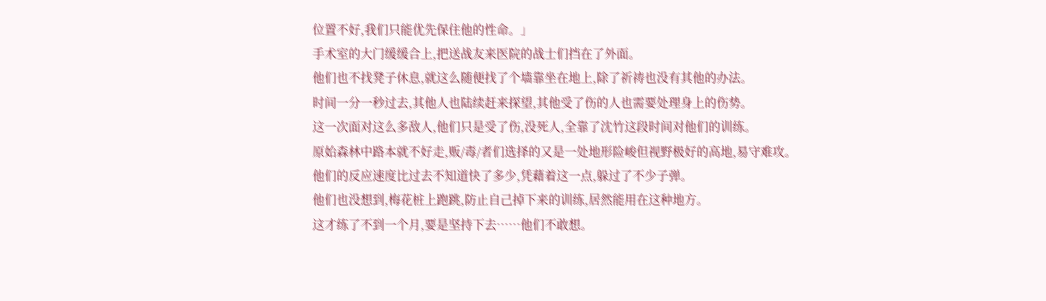位置不好,我们只能优先保住他的性命。」
手术室的大门缓缓合上,把送战友来医院的战士们挡在了外面。
他们也不找凳子休息,就这么随便找了个墙靠坐在地上,除了祈祷也没有其他的办法。
时间一分一秒过去,其他人也陆续赶来探望,其他受了伤的人也需要处理身上的伤势。
这一次面对这么多敌人,他们只是受了伤,没死人,全靠了沈竹这段时间对他们的训练。
原始森林中路本就不好走,贩/毒/者们选择的又是一处地形险峻但视野极好的高地,易守难攻。
他们的反应速度比过去不知道快了多少,凭藉着这一点,躲过了不少子弹。
他们也没想到,梅花桩上跑跳,防止自己掉下来的训练,居然能用在这种地方。
这才练了不到一个月,要是坚持下去……他们不敢想。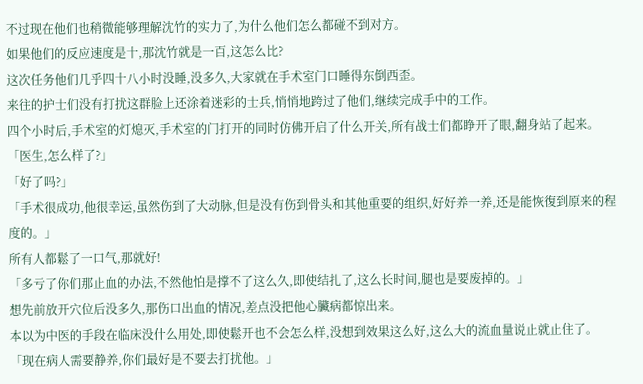不过现在他们也稍微能够理解沈竹的实力了,为什么他们怎么都碰不到对方。
如果他们的反应速度是十,那沈竹就是一百,这怎么比?
这次任务他们几乎四十八小时没睡,没多久,大家就在手术室门口睡得东倒西歪。
来往的护士们没有打扰这群脸上还涂着迷彩的士兵,悄悄地跨过了他们,继续完成手中的工作。
四个小时后,手术室的灯熄灭,手术室的门打开的同时仿佛开启了什么开关,所有战士们都睁开了眼,翻身站了起来。
「医生,怎么样了?」
「好了吗?」
「手术很成功,他很幸运,虽然伤到了大动脉,但是没有伤到骨头和其他重要的组织,好好养一养,还是能恢復到原来的程度的。」
所有人都鬆了一口气,那就好!
「多亏了你们那止血的办法,不然他怕是撑不了这么久,即使结扎了,这么长时间,腿也是要废掉的。」
想先前放开穴位后没多久,那伤口出血的情况,差点没把他心臟病都惊出来。
本以为中医的手段在临床没什么用处,即使鬆开也不会怎么样,没想到效果这么好,这么大的流血量说止就止住了。
「现在病人需要静养,你们最好是不要去打扰他。」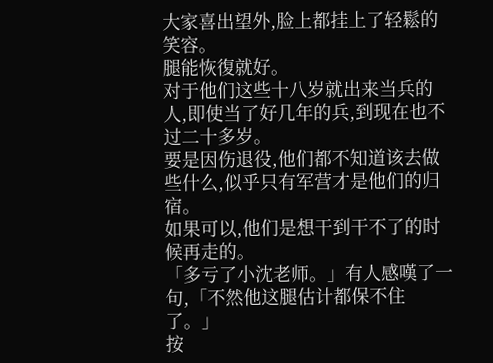大家喜出望外,脸上都挂上了轻鬆的笑容。
腿能恢復就好。
对于他们这些十八岁就出来当兵的人,即使当了好几年的兵,到现在也不过二十多岁。
要是因伤退役,他们都不知道该去做些什么,似乎只有军营才是他们的归宿。
如果可以,他们是想干到干不了的时候再走的。
「多亏了小沈老师。」有人感嘆了一句,「不然他这腿估计都保不住了。」
按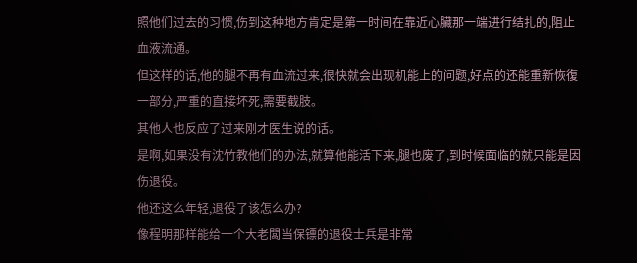照他们过去的习惯,伤到这种地方肯定是第一时间在靠近心臟那一端进行结扎的,阻止血液流通。
但这样的话,他的腿不再有血流过来,很快就会出现机能上的问题,好点的还能重新恢復一部分,严重的直接坏死,需要截肢。
其他人也反应了过来刚才医生说的话。
是啊,如果没有沈竹教他们的办法,就算他能活下来,腿也废了,到时候面临的就只能是因伤退役。
他还这么年轻,退役了该怎么办?
像程明那样能给一个大老闆当保镖的退役士兵是非常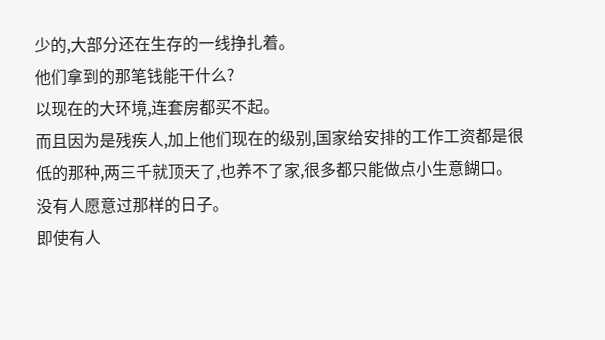少的,大部分还在生存的一线挣扎着。
他们拿到的那笔钱能干什么?
以现在的大环境,连套房都买不起。
而且因为是残疾人,加上他们现在的级别,国家给安排的工作工资都是很低的那种,两三千就顶天了,也养不了家,很多都只能做点小生意餬口。
没有人愿意过那样的日子。
即使有人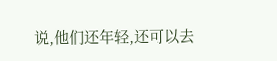说,他们还年轻,还可以去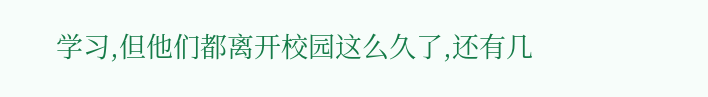学习,但他们都离开校园这么久了,还有几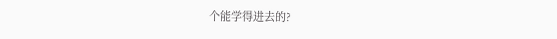个能学得进去的?